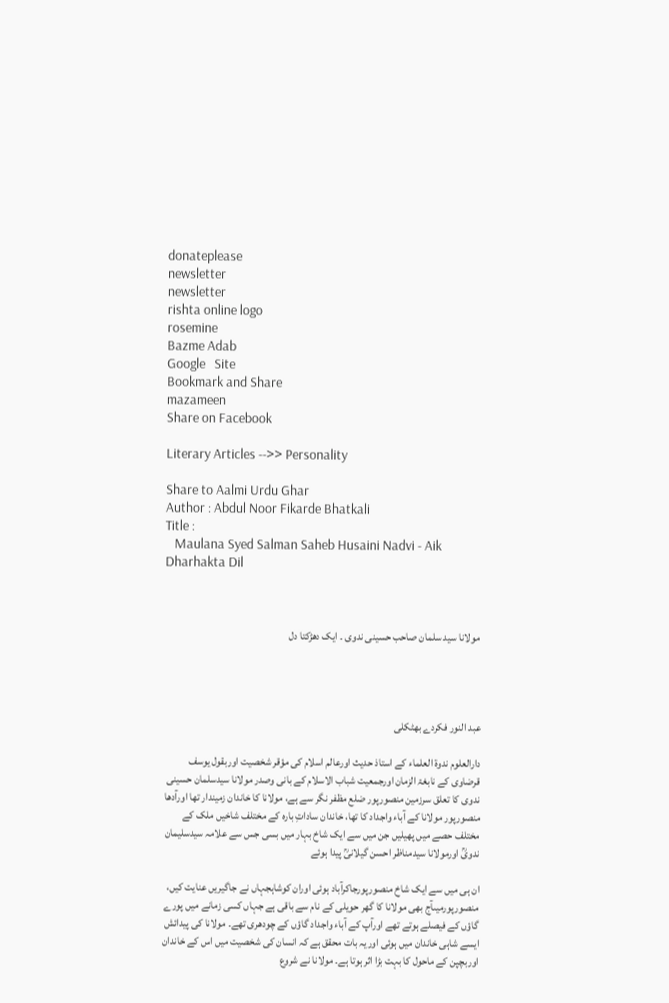donateplease
newsletter
newsletter
rishta online logo
rosemine
Bazme Adab
Google   Site
Bookmark and Share
mazameen
Share on Facebook

Literary Articles -->> Personality

Share to Aalmi Urdu Ghar
Author : Abdul Noor Fikarde Bhatkali
Title :
   Maulana Syed Salman Saheb Husaini Nadvi - Aik Dharhakta Dil



 مولانا سید سلمان صاحب حسینی ندوی ۔ ایک دھڑکتا دل




عبد النور فکردے بھٹکلی

دارالعلوم ندوۃ العلماء کے استاذ حدیث اورعالم اسلام کی مؤقر شخصیت اوربقول یوسف قرضاوی کے نابغۃ الزمان اورجمعيت شباب الاسلام کے بانی وصدر مولانا سیدسلمان حسینی ندوی کا تعلق سرزمین منصورپور ضلع مظفر نگر سے ہے، مولانا کا خاندان زمیندار تھا اورآدھا منصورپور مولانا کے آباء واجداد کا تھا، خاندان ساداتِ بارہ کے مختلف شاخیں ملک کے مختلف حصے میں پھیلیں جن میں سے ایک شاخ بہار میں بسی جس سے علامہ سیدسلیمان ندویؒ اورمولانا سیدمناظر احسن گیلانیؒ پیدا ہوئے

ان ہی میں سے ایک شاخ منصورپورجاکرآباد ہوئی اوران کوشاہجہاں نے جاگیریں عنایت کیں، منصورپورمیںآج بھی مولانا کا گھر حویلی کے نام سے باقی ہے جہاں کسی زمانے میں پورے گاؤں کے فیصلے ہوتے تھے اورآپ کے آباء واجداد گاؤں کے چودھری تھے۔ مولانا کی پیدائش ایسے شاہی خاندان میں ہوئی اوریہ بات محقق ہے کہ انسان کی شخصیت میں اس کے خاندان اوربچپن کے ماحول کا بہت بڑا اثر ہوتا ہے۔ مولانا نے شروع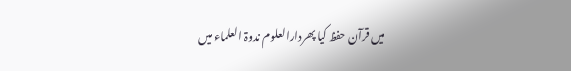میں قرآن حفظ کیا پھردارالعلوم ندوۃ العلماء میں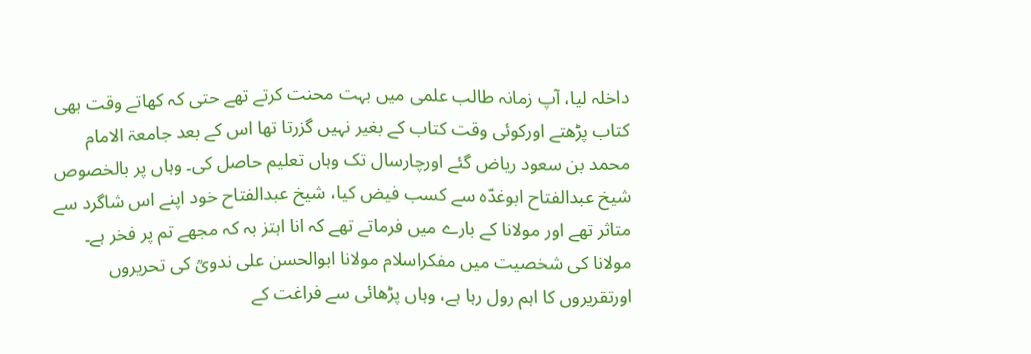داخلہ لیا، آپ زمانہ طالب علمی میں بہت محنت کرتے تھے حتی کہ کھاتے وقت بھی کتاب پڑھتے اورکوئی وقت کتاب کے بغیر نہیں گزرتا تھا اس کے بعد جامعۃ الامام محمد بن سعود ریاض گئے اورچارسال تک وہاں تعلیم حاصل کی۔ وہاں پر بالخصوص شیخ عبدالفتاح ابوغدّہ سے کسب فیض کیا، شیخ عبدالفتاح خود اپنے اس شاگرد سے متاثر تھے اور مولانا کے بارے میں فرماتے تھے کہ انا اہتز بہ کہ مجھے تم پر فخر ہے۔ مولانا کی شخصیت میں مفکراسلام مولانا ابوالحسن علی ندویؒ کی تحریروں اورتقریروں کا اہم رول رہا ہے، وہاں پڑھائی سے فراغت کے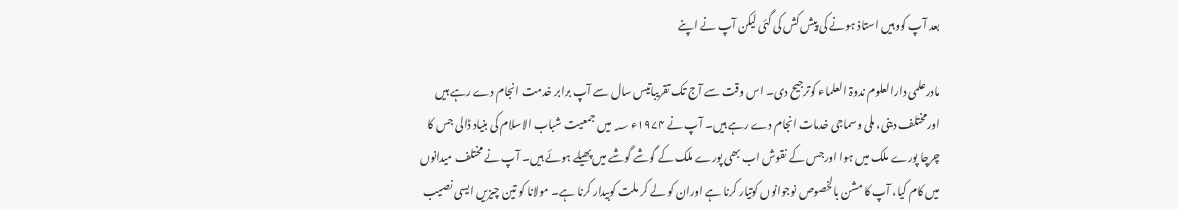بعد آپ کووہیں استاذ ہونے کی پیش کش کی گئی لیکن آپ نے اپنے

مادرعلمی دارالعلوم ندوۃ العلماء کوترجیح دی۔ اس وقت سے آج تک تقریباتیس سال سے آپ برابر خدمت انجام دے رہے ہیں اورمختلف دینی، ملی وسماجی خدمات انجام دے رہے ہیں۔ آپ نے ۱۹۷۴ء ؁ میں جمعیت شباب الاسلام کی بنیاد ڈالی جس کا چرچا پورے ملک میں ہوا اورجس کے نقوش اب بھی پورے ملک کے گوشے گوشے میں پھیلے ہوئے ہیں۔ آپ نے مختلف میدانوں میں کام کیا، آپ کا مشن بالخصوص نوجوانوں کوتیار کرنا ہے اوران کو لے کر ملت کوبیدار کرنا ہے۔ مولانا کو تین چیزیں ایسی نصیب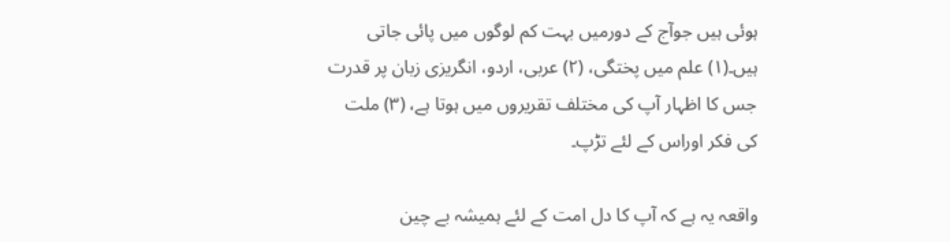ہوئی ہیں جوآج کے دورمیں بہت کم لوگوں میں پائی جاتی ہیں۔(۱) علم میں پختگی، (۲) عربی، اردو، انگریزی زبان پر قدرت جس کا اظہار آپ کی مختلف تقریروں میں ہوتا ہے، (۳) ملت کی فکر اوراس کے لئے تڑپ۔

واقعہ یہ ہے کہ آپ کا دل امت کے لئے ہمیشہ بے چین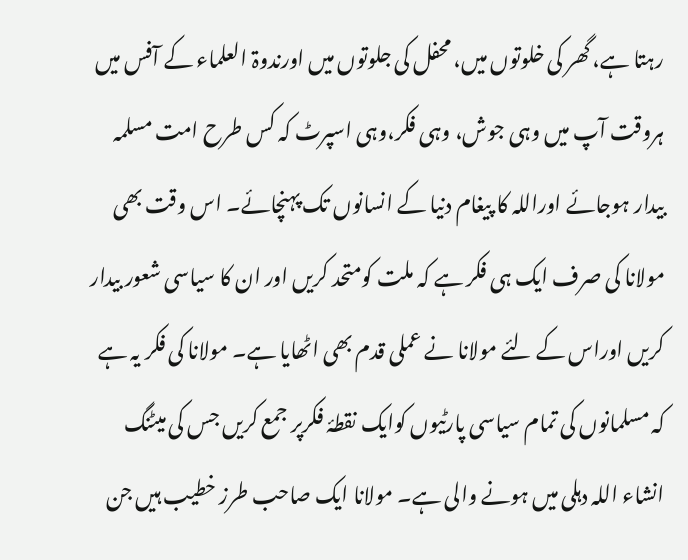رہتا ہے، گھر کی خلوتوں میں، محفل کی جلوتوں میں اورندوۃ العلماء کے آفس میں ہروقت آپ میں وہی جوش، وہی فکر،وہی اسپرٹ کہ کس طرح امت مسلمہ بیدار ہوجائے اوراللہ کا پیغام دنیا کے انسانوں تک پہنچائے۔ اس وقت بھی مولانا کی صرف ایک ہی فکر ہے کہ ملت کومتحد کریں اور ان کا سیاسی شعور بیدار کریں اوراس کے لئے مولانا نے عملی قدم بھی اٹھایا ہے۔ مولانا کی فکر یہ ہے کہ مسلمانوں کی تمام سیاسی پارٹیوں کوایک نقطۂ فکرپر جمع کریں جس کی میٹنگ انشاء اللہ دہلی میں ہونے والی ہے۔ مولانا ایک صاحب طرز خطیب ہیں جن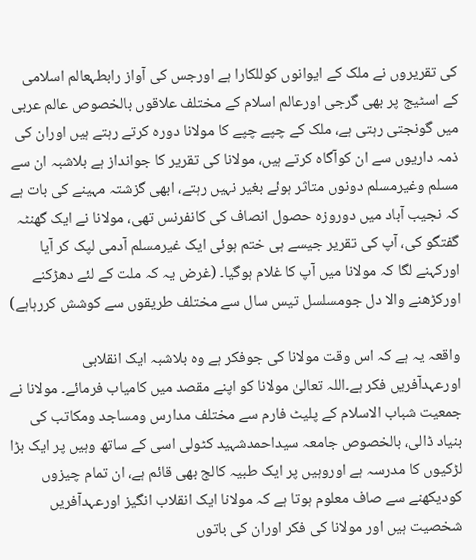کی تقریروں نے ملک کے ایوانوں کوللکارا ہے اورجس کی آواز رابطہعالم اسلامی کے اسٹیج پر بھی گرجی اورعالم اسلام کے مختلف علاقوں بالخصوص عالم عربی میں گونجتی رہتی ہے، ملک کے چپے چپے کا مولانا دورہ کرتے رہتے ہیں اوران کی ذمہ داریوں سے ان کوآگاہ کرتے ہیں، مولانا کی تقریر کا جوانداز ہے بلاشبہ ان سے مسلم وغیرمسلم دونوں متاثر ہوئے بغیر نہیں رہتے، ابھی گزشتہ مہینے کی بات ہے کہ نجیب آباد میں دوروزہ حصول انصاف کی کانفرنس تھی، مولانا نے ایک گھنٹہ گفتگو کی، آپ کی تقریر جیسے ہی ختم ہوئی ایک غیرمسلم آدمی لپک کر آیا اورکہنے لگا کہ مولانا میں آپ کا غلام ہوگیا۔ (غرض یہ کہ ملت کے لئے دھڑکنے اورکڑھنے والا دل جومسلسل تیس سال سے مختلف طریقوں سے کوشش کررہاہے)

واقعہ یہ ہے کہ اس وقت مولانا کی جوفکر ہے وہ بلاشبہ ایک انقلابی اورعہدآفریں فکر ہے۔اللہ تعالیٰ مولانا کو اپنے مقصد میں کامیاب فرمائے۔ مولانا نے جمعیت شباب الاسلام کے پلیٹ فارم سے مختلف مدارس ومساجد ومکاتب کی بنیاد ڈالی، بالخصوص جامعہ سیداحمدشہید کٹولی اسی کے ساتھ وہیں پر ایک بڑا لڑکیوں کا مدرسہ ہے اوروہیں پر ایک طبیہ کالج بھی قائم ہے، ان تمام چیزوں کودیکھنے سے صاف معلوم ہوتا ہے کہ مولانا ایک انقلاب انگیز اورعہدآفریں شخصیت ہیں اور مولانا کی فکر اوران کی باتوں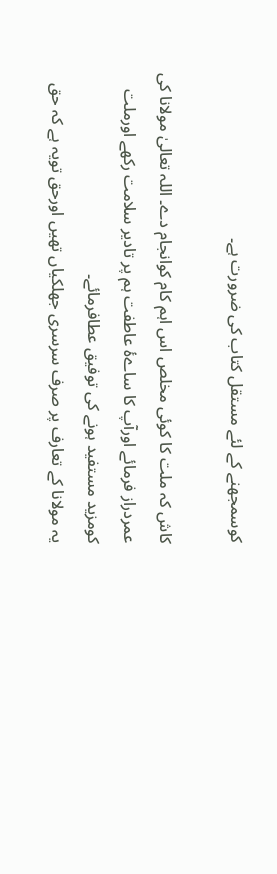کوسمجھنے کے لئے مستقل کتاب کی ضرورت ہے۔

کاش کہ ملت کا کوئی مخلص اس اہم کام کوانجام دے۔ اللہ تعالیٰ مولانا کی عمردراز فرمائے اورآپ کا ساےۂ عاطفت ہم پر تادیر سلامت رکھے اورملت کومزید مستفید ہونے کی توفیق عطافرمائے۔
یہ مولانا کے تعارف پر صرف سرسری جھلکیاں تھیں اورحق تویہ ہے کہ حق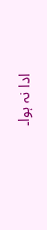ادا نہ ہوا۔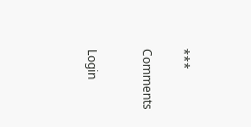***

Comments


Login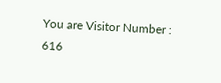You are Visitor Number : 616